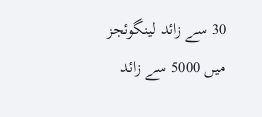30 سے زائد لینگوئجز میں 5000 سے زائد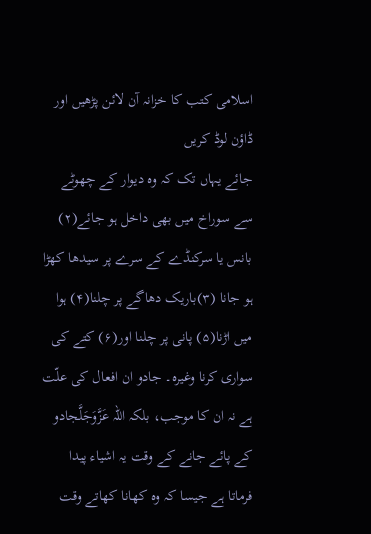اسلامی کتب کا خزانہ آن لائن پڑھیں اور ڈاؤن لوڈ کریں
جائے یہاں تک کہ وہ دیوار کے چھوٹے سے سوراخ میں بھی داخل ہو جائے(۲) بانس یا سرکنڈے کے سرے پر سیدھا کھڑا ہو جانا (۳)باریک دھاگے پر چلنا(۴) ہوا میں اڑنا(۵) پانی پر چلنا اور(۶) کتے کی سواری کرنا وغیرہ۔ جادو ان افعال کی علّت ہے نہ ان کا موجب، بلکہ اللہ عَزَّوَجَلَّجادو کے پائے جانے کے وقت یہ اشیاء پیدا فرماتا ہے جیسا کہ وہ کھانا کھاتے وقت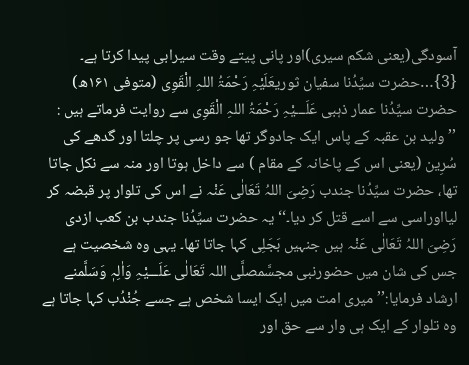آسودگی(یعنی شکم سیری)اور پانی پیتے وقت سیرابی پیدا کرتا ہے۔
{3}…حضرت سیِّدُنا سفیان ثوریعَلَیْہِ رَحْمَۃُ اللہِ الْقَوِی (متوفی ۱۶۱ھ) حضرت سیِّدُنا عمار ذہبی عَلَـــیْہِ رَحْمَۃُ اللہِ الْقَوِی سے روایت فرماتے ہیں : ’’ولید بن عقبہ کے پاس ایک جادوگر تھا جو رسی پر چلتا اور گدھے کی سُرِین (یعنی اس کے پاخانہ کے مقام ) سے داخل ہوتا اور منہ سے نکل جاتا تھا، حضرت سیِّدُنا جندب رَضِیَ اللہُ تَعَالٰی عَنْہ نے اس کی تلوار پر قبضہ کر لیااوراسی سے اسے قتل کر دیا۔‘‘ یہ حضرت سیِّدُنا جندب بن کعب ازدی رَضِیَ اللہُ تَعَالٰی عَنْہ ہیں جنہیں بَجَلِی کہا جاتا تھا۔ یہی وہ شخصیت ہے جس کی شان میں حضورنبی مجسَّمصلَّی اللہ تَعَالٰی عَلَـــیْہِ وَاٰلِہٖ وَسَلَّمنے ارشاد فرمایا:’’میری امت میں ایک ایسا شخص ہے جسے جُنْدُب کہا جاتا ہے وہ تلوار کے ایک ہی وار سے حق اور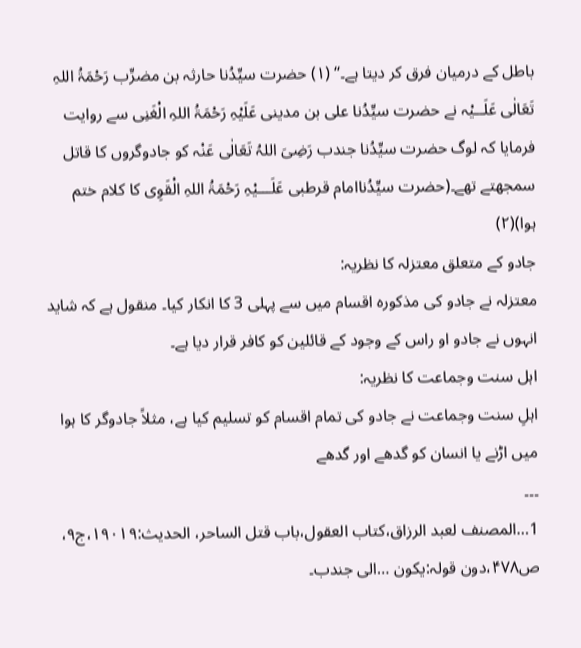باطل کے درمیان فرق کر دیتا ہے۔‘‘ (۱) حضرت سیِّدُنا حارثہ بن مضرِّب رَحْمَۃُ اللہِ تَعَالٰی عَلَــیْہ نے حضرت سیِّدُنا علی بن مدینی عَلَیْہِ رَحْمَۃُ اللہِ الْغَنِی سے روایت فرمایا کہ لوگ حضرت سیِّدُنا جندب رَضِیَ اللہُ تَعَالٰی عَنْہ کو جادوگروں کا قاتل سمجھتے تھے۔(حضرت سیِّدُناامام قرطبی عَلَـــیْہِ رَحْمَۃُ اللہِ الْقَوِی کا کلام ختم ہوا)(۲)
جادو کے متعلق معتزلہ کا نظریہ:
معتزلہ نے جادو کی مذکورہ اقسام میں سے پہلی 3 کا انکار کیا۔ منقول ہے کہ شاید انہوں نے جادو او راس کے وجود کے قائلین کو کافر قرار دیا ہے۔
اہل سنت وجماعت کا نظریہ:
اہلِ سنت وجماعت نے جادو کی تمام اقسام کو تسلیم کیا ہے، مثلاً جادوگر کا ہوا میں اڑنے یا انسان کو گدھے اور گدھے
۔۔۔
1…المصنف لعبد الرزاق،کتاب العقول،باب قتل الساحر، الحدیث:۱۹۰۱۹،ج۹، ص۴۷۸،دون قولہ:یکون …الی جندب۔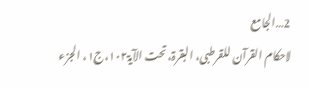2…الجامع
لاحکام القرآن للقرطبی، البقرۃ،تحت الآیۃ۱۰۲،ج۱، الجزء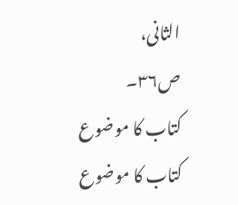الثانی،
ص۳۶۔
کتاب کا موضوع
کتاب کا موضوع